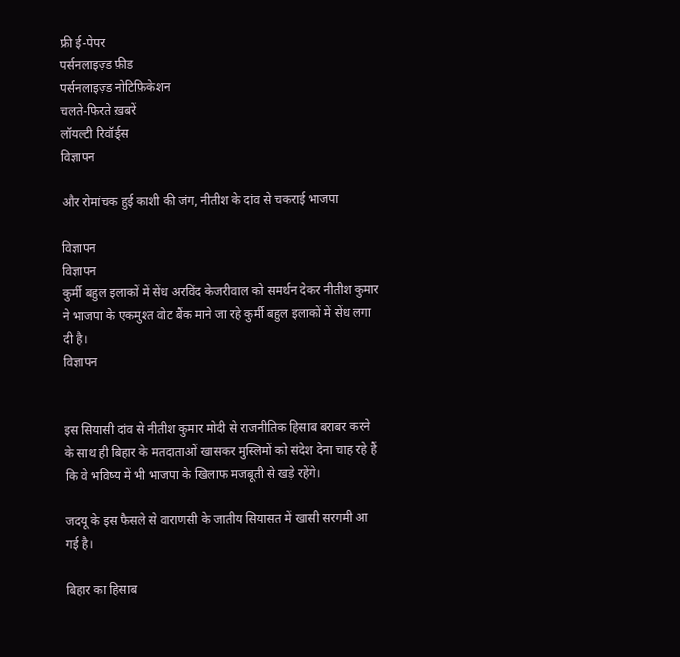फ्री ई-पेपर
पर्सनलाइज़्ड फ़ीड
पर्सनलाइज़्ड नोटिफ़िकेशन
चलते-फिरते ख़बरें
लॉयल्टी रिवॉर्ड्स
विज्ञापन

और रोमांचक हुई काशी की जंग, नीतीश के दांव से चकराई भाजपा

विज्ञापन
विज्ञापन
कुर्मी बहुल इलाकों में सेंध अरविंद केजरीवाल को समर्थन देकर नीतीश कुमार ने भाजपा के एकमुश्त वोट बैंक माने जा रहे कुर्मी बहुल इलाकों में सेंध लगा दी है।
विज्ञापन


इस सियासी दांव से नीतीश कुमार मोदी से राजनीतिक हिसाब बराबर करने के साथ ही बिहार के मतदाताओं खासकर मुस्लिमों को संदेश देना चाह रहे हैं कि वे भविष्य में भी भाजपा के खिलाफ मजबूती से खड़े रहेंगे।

जदयू के इस फैसले से वाराणसी के जातीय सियासत में खासी सरगमी आ गई है।

बिहार का हिसाब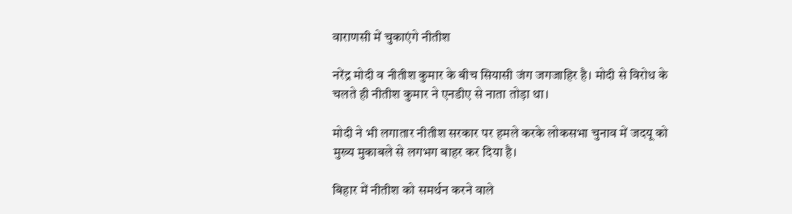वाराणसी में चुकाएंगे नीतीश

नरेंद्र मोदी व नीतीश कुमार के बीच सियासी जंग जगजाहिर है। मोदी से विरोध के चलते ही नीतीश कुमार ने एनडीए से नाता तोड़ा था।

मोदी ने भी लगातार नीतीश सरकार पर हमले करके लोकसभा चुनाव में जदयू को मुख्य मुकाबले से लगभग बाहर कर दिया है।

बिहार में नीतीश को समर्थन करने वाले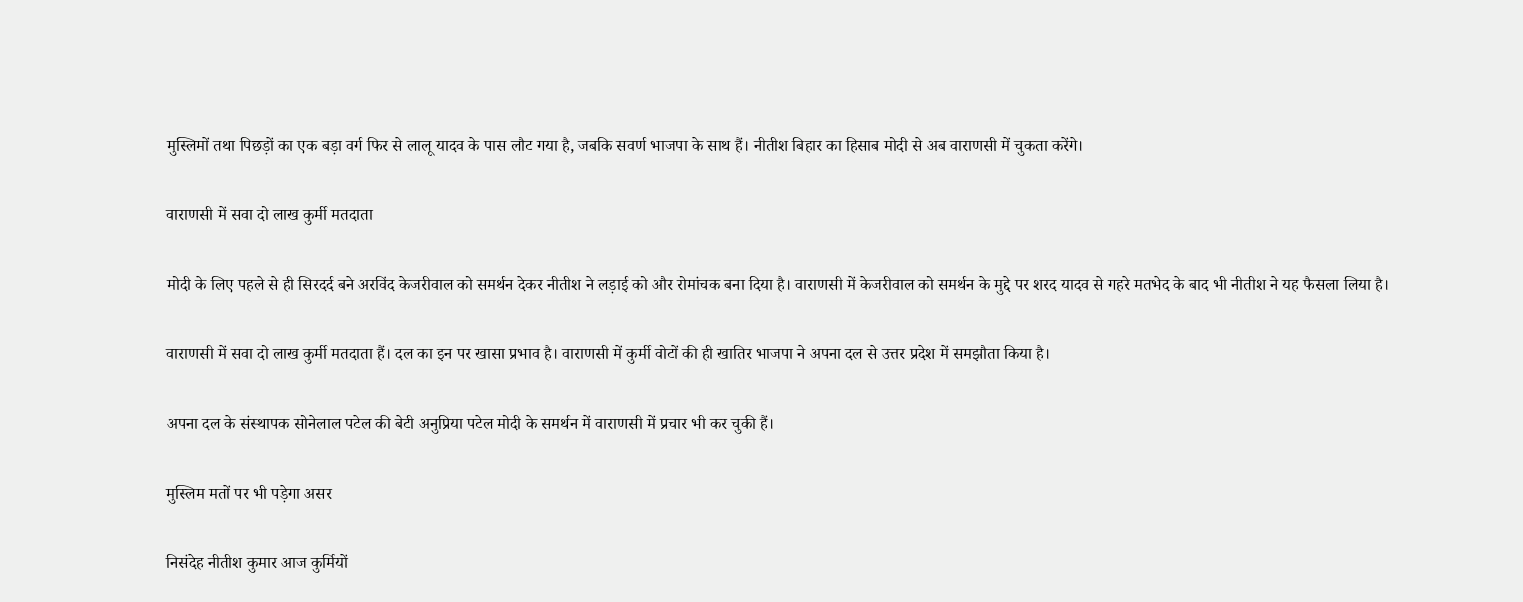मुस्लिमों तथा पिछड़ों का एक बड़ा वर्ग फिर से लालू यादव के पास लौट गया है, जबकि सवर्ण भाजपा के साथ हैं। नीतीश बिहार का हिसाब मोदी से अब वाराणसी में चुकता करेंगे।

वाराणसी में सवा दो लाख कुर्मी मतदाता

मोदी के लिए पहले से ही सिरदर्द बने अरविंद केजरीवाल को समर्थन देकर नीतीश ने लड़ाई को और रोमांचक बना दिया है। वाराणसी में केजरीवाल को समर्थन के मुद्दे पर शरद यादव से गहरे मतभेद के बाद भी नीतीश ने यह फैसला लिया है।

वाराणसी में सवा दो लाख कुर्मी मतदाता हैं। दल का इन पर खासा प्रभाव है। वाराणसी में कुर्मी वोटों की ही खातिर भाजपा ने अपना दल से उत्तर प्रदेश में समझौता किया है।

अपना दल के संस्थापक सोनेलाल पटेल की बेटी अनुप्रिया पटेल मोदी के समर्थन में वाराणसी में प्रचार भी कर चुकी हैं।

मुस्लिम मतों पर भी पड़ेगा असर

निसंदेह नीतीश कुमार आज कुर्मियों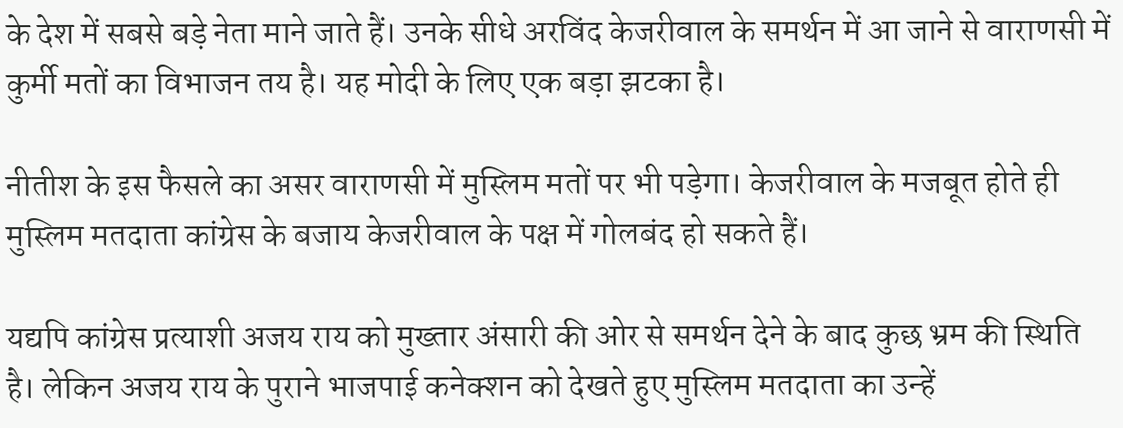के देश में सबसे बड़े नेता माने जाते हैं। उनके सीधे अरविंद केजरीवाल के समर्थन में आ जाने से वाराणसी में कुर्मी मतों का विभाजन तय है। यह मोदी के लिए एक बड़ा झटका है।

नीतीश के इस फैसले का असर वाराणसी में मुस्लिम मतों पर भी पड़ेगा। केजरीवाल के मजबूत होते ही मुस्लिम मतदाता कांग्रेस के बजाय केजरीवाल के पक्ष में गोलबंद हो सकते हैं।

यद्यपि कांग्रेस प्रत्याशी अजय राय को मुख्तार अंसारी की ओर से समर्थन देने के बाद कुछ भ्रम की स्थिति है। लेकिन अजय राय के पुराने भाजपाई कनेक्शन को देखते हुए मुस्लिम मतदाता का उन्हें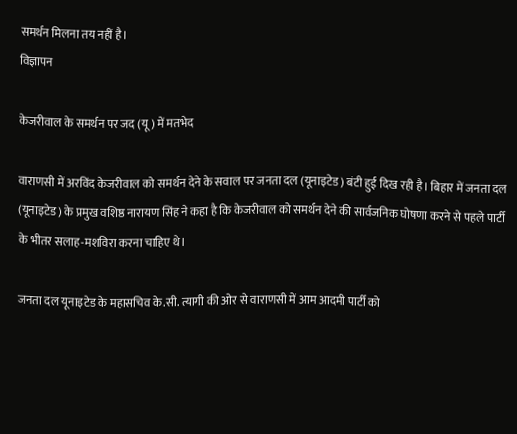समर्थन मिलना तय नहीं है।
विज्ञापन

केजरीवाल के समर्थन पर जद (यू) में मतभेद

वाराणसी में अरविंद केजरीवाल को समर्थन देने के सवाल पर जनता दल (यूनाइटेड) बंटी हुई दिख रही है। बिहार में जनता दल (यूनाइटेड) के प्रमुख वशिष्ठ नारायण सिंह ने कहा है कि केजरीवाल को समर्थन देने की सार्वजनिक घोषणा करने से पहले पार्टी के भीतर सलाह-मशविरा करना चाहिए थे।

जनता दल यूनाइटेड के महासचिव के.सी. त्यागी की ओर से वाराणसी में आम आदमी पार्टी को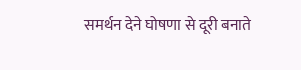समर्थन देने घोषणा से दूरी बनाते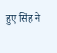हुए सिंह ने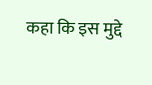कहा कि इस मुद्दे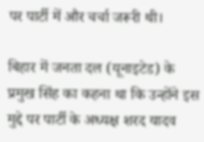पर पार्टी में और चर्चा जरूरी थी।

बिहार में जनता दल (यूनाइटेड) के प्रमुख सिंह का कहना था कि उन्होंने इस मुद्दे पर पार्टी के अध्यक्ष शरद यादव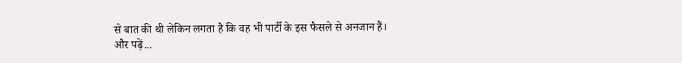से बात की थी लेकिन लगता है कि वह भी पार्टी के इस फैसले से अनजान हैं।
और पढ़ें...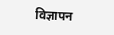विज्ञापन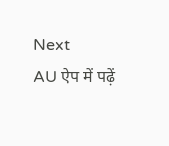Next
AU ऐप में पढ़ें